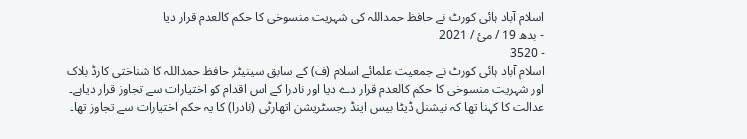اسلام آباد ہائی کورٹ نے حافظ حمداللہ کی شہریت منسوخی کا حکم کالعدم قرار دیا
- بدھ 19 / مئ / 2021
- 3520
اسلام آباد ہائی کورٹ نے جمعیت علمائے اسلام (ف) کے سابق سینیٹر حافظ حمداللہ کا شناختی کارڈ بلاک اور شہریت منسوخی کا حکم کالعدم قرار دے دیا اور نادرا کے اس اقدام کو اختیارات سے تجاوز قرار دیاہے۔
عدالت کا کہنا تھا کہ نیشنل ڈیٹا بیس اینڈ رجسٹریشن اتھارٹی (نادرا) کا یہ حکم اختیارات سے تجاوز تھا۔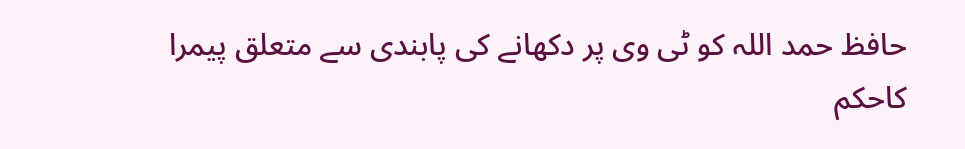حافظ حمد اللہ کو ٹی وی پر دکھانے کی پابندی سے متعلق پیمرا کاحکم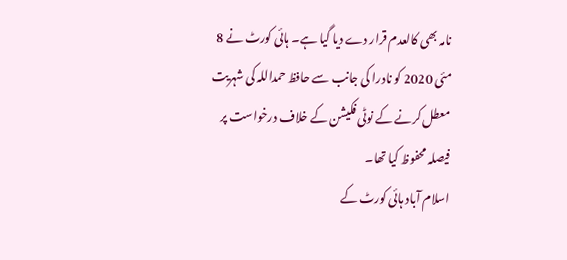نامہ بھی کالعدم قرار دے دیا گیا ہے۔ ہائی کورٹ نے 8 مئی 2020 کو نادرا کی جانب سے حافظ حمداللہ کی شہریت معطل کرنے کے نوٹی فکیشن کے خلاف درخواست پر فیصلہ محفوظ کیا تھا۔
اسلام آباد ہائی کورٹ کے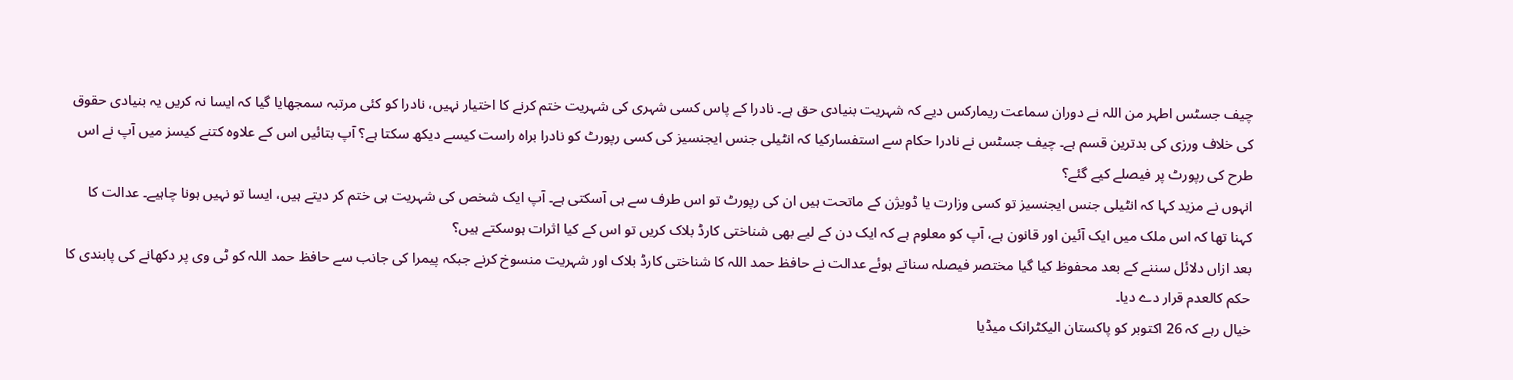چیف جسٹس اطہر من اللہ نے دوران سماعت ریمارکس دیے کہ شہریت بنیادی حق ہے۔ نادرا کے پاس کسی شہری کی شہریت ختم کرنے کا اختیار نہیں، نادرا کو کئی مرتبہ سمجھایا گیا کہ ایسا نہ کریں یہ بنیادی حقوق کی خلاف ورزی کی بدترین قسم ہے۔ چیف جسٹس نے نادرا حکام سے استفسارکیا کہ انٹیلی جنس ایجنسیز کی کسی رپورٹ کو نادرا براہ راست کیسے دیکھ سکتا ہے؟ آپ بتائیں اس کے علاوہ کتنے کیسز میں آپ نے اس طرح کی رپورٹ پر فیصلے کیے گئے؟
انہوں نے مزید کہا کہ انٹیلی جنس ایجنسیز تو کسی وزارت یا ڈویژن کے ماتحت ہیں ان کی رپورٹ تو اس طرف سے ہی آسکتی ہے۔ آپ ایک شخص کی شہریت ہی ختم کر دیتے ہیں، ایسا تو نہیں ہونا چاہیے۔ عدالت کا کہنا تھا کہ اس ملک میں ایک آئین اور قانون ہے، آپ کو معلوم ہے کہ ایک دن کے لیے بھی شناختی کارڈ بلاک کریں تو اس کے کیا اثرات ہوسکتے ہیں؟
بعد ازاں دلائل سننے کے بعد محفوظ کیا گیا مختصر فیصلہ سناتے ہوئے عدالت نے حافظ حمد اللہ کا شناختی کارڈ بلاک اور شہریت منسوخ کرنے جبکہ پیمرا کی جانب سے حافظ حمد اللہ کو ٹی وی پر دکھانے کی پابندی کا حکم کالعدم قرار دے دیا۔
خیال رہے کہ 26 اکتوبر کو پاکستان الیکٹرانک میڈیا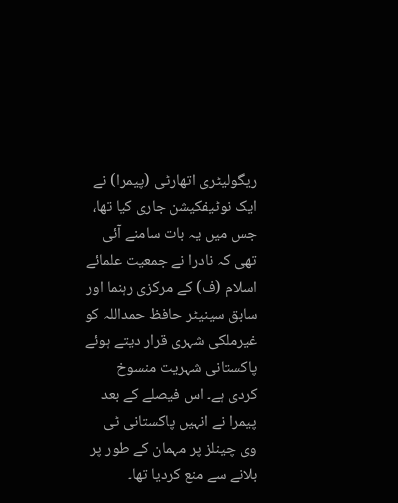ریگولیٹری اتھارٹی (پیمرا) نے ایک نوٹیفکیشن جاری کیا تھا، جس میں یہ بات سامنے آئی تھی کہ نادرا نے جمعیت علمائے اسلام (ف) کے مرکزی رہنما اور سابق سینیٹر حافظ حمداللہ کو غیرملکی شہری قرار دیتے ہوئے پاکستانی شہریت منسوخ کردی ہے۔ اس فیصلے کے بعد پیمرا نے انہیں پاکستانی ٹی وی چینلز پر مہمان کے طور پر بلانے سے منع کردیا تھا۔